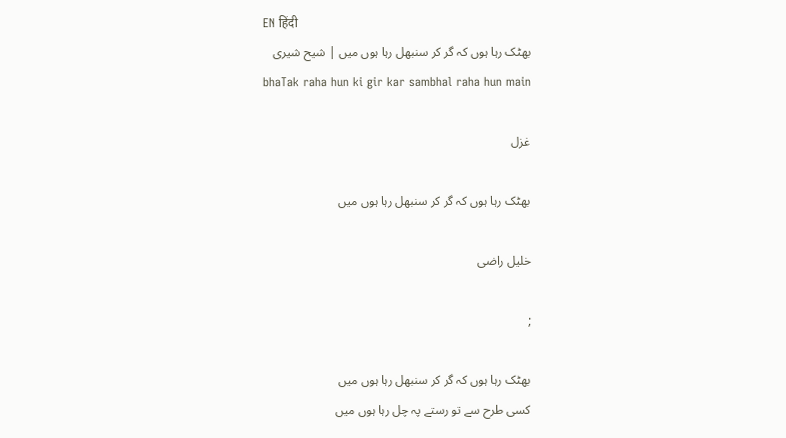EN हिंदी
بھٹک رہا ہوں کہ گر کر سنبھل رہا ہوں میں | شیح شیری
bhaTak raha hun ki gir kar sambhal raha hun main

غزل

بھٹک رہا ہوں کہ گر کر سنبھل رہا ہوں میں

خلیل راضی

;

بھٹک رہا ہوں کہ گر کر سنبھل رہا ہوں میں
کسی طرح سے تو رستے پہ چل رہا ہوں میں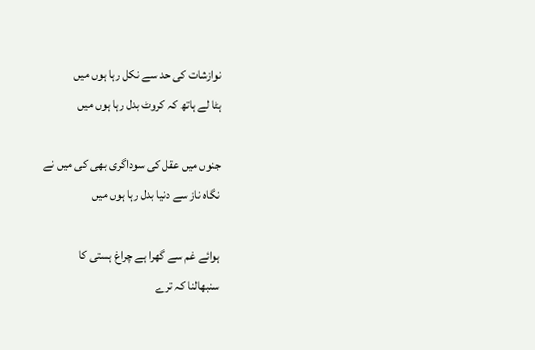نوازشات کی حد سے نکل رہا ہوں میں
ہٹا لے ہاتھ کہ کروٹ بدل رہا ہوں میں

جنوں میں عقل کی سوداگری بھی کی میں نے
نگاہ ناز سے دنیا بدل رہا ہوں میں

ہوائے غم سے گھرا ہے چراغ ہستی کا
سنبھالنا کہ ترے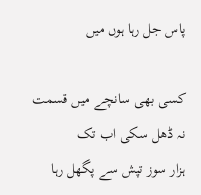پاس جل رہا ہوں میں

کسی بھی سانچے میں قسمت نہ ڈھل سکی اب تک
ہزار سوز تپش سے پگھل رہا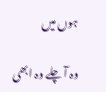ہوں میں

وہ آ چلے وہ ابھی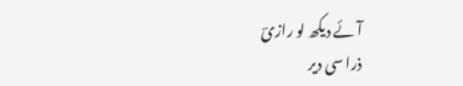آئے دیکھ لو رازیؔ
ذرا سی دیر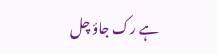ہے رک جاؤ چل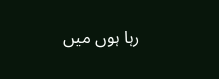رہا ہوں میں